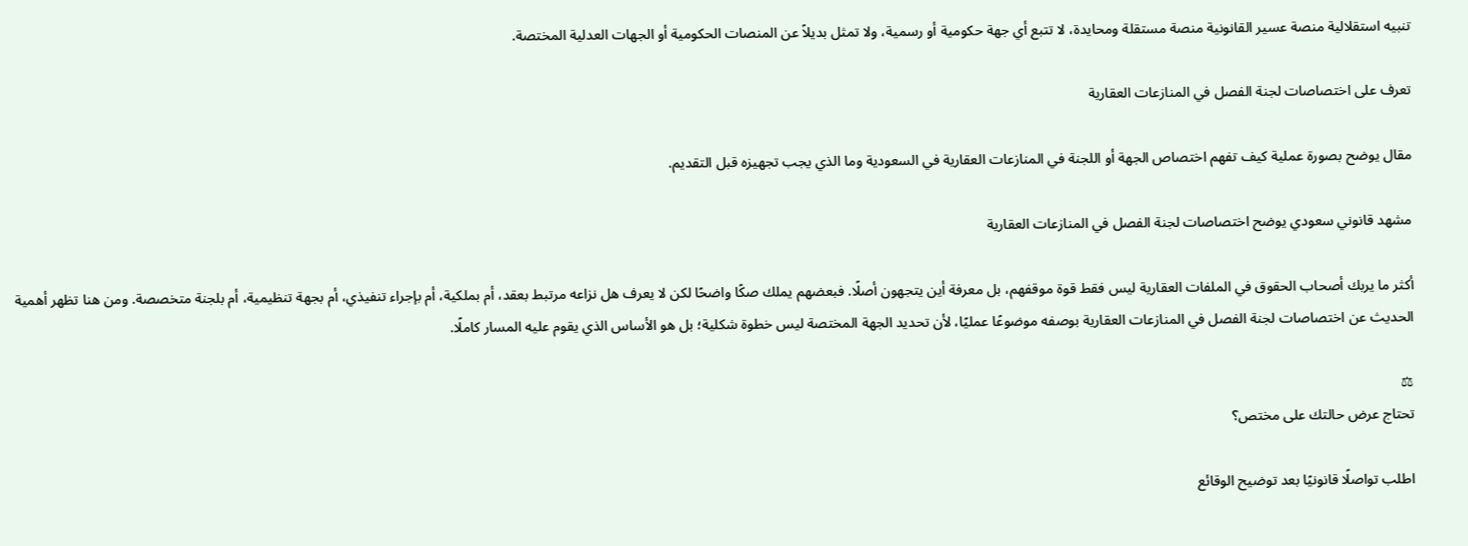تنبيه استقلالية منصة عسير القانونية منصة مستقلة ومحايدة، لا تتبع أي جهة حكومية أو رسمية، ولا تمثل بديلاً عن المنصات الحكومية أو الجهات العدلية المختصة.

تعرف على اختصاصات لجنة الفصل في المنازعات العقارية

مقال يوضح بصورة عملية كيف تفهم اختصاص الجهة أو اللجنة في المنازعات العقارية في السعودية وما الذي يجب تجهيزه قبل التقديم.

مشهد قانوني سعودي يوضح اختصاصات لجنة الفصل في المنازعات العقارية

أكثر ما يربك أصحاب الحقوق في الملفات العقارية ليس فقط قوة موقفهم، بل معرفة أين يتجهون أصلًا. فبعضهم يملك صكًا واضحًا لكن لا يعرف هل نزاعه مرتبط بعقد، أم بملكية، أم بإجراء تنفيذي، أم بجهة تنظيمية، أم بلجنة متخصصة. ومن هنا تظهر أهمية الحديث عن اختصاصات لجنة الفصل في المنازعات العقارية بوصفه موضوعًا عمليًا، لأن تحديد الجهة المختصة ليس خطوة شكلية؛ بل هو الأساس الذي يقوم عليه المسار كاملًا.

⚖
تحتاج عرض حالتك على مختص؟

اطلب تواصلًا قانونيًا بعد توضيح الوقائع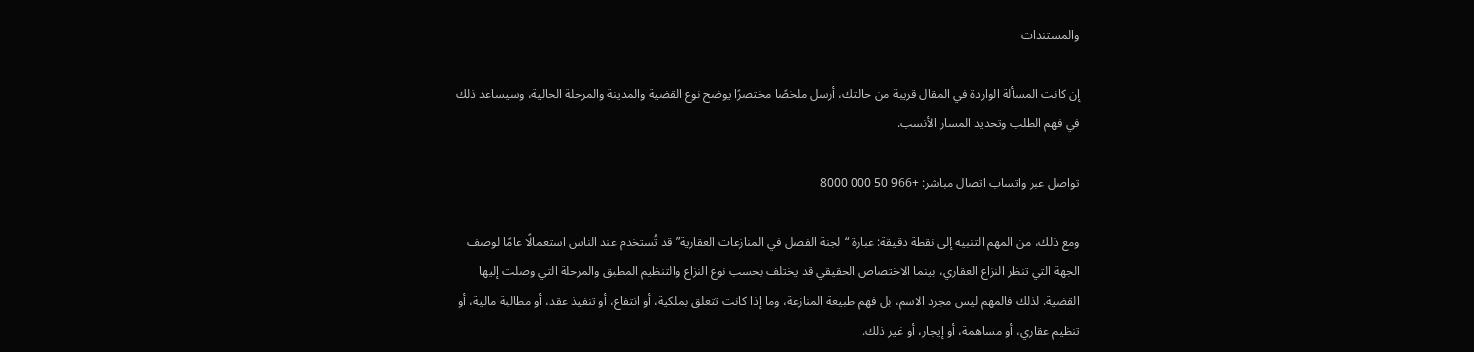والمستندات

إن كانت المسألة الواردة في المقال قريبة من حالتك، أرسل ملخصًا مختصرًا يوضح نوع القضية والمدينة والمرحلة الحالية، وسيساعد ذلك في فهم الطلب وتحديد المسار الأنسب.

تواصل عبر واتساب اتصال مباشر: +966 50 000 8000

ومع ذلك، من المهم التنبيه إلى نقطة دقيقة: عبارة “لجنة الفصل في المنازعات العقارية” قد تُستخدم عند الناس استعمالًا عامًا لوصف الجهة التي تنظر النزاع العقاري، بينما الاختصاص الحقيقي قد يختلف بحسب نوع النزاع والتنظيم المطبق والمرحلة التي وصلت إليها القضية. لذلك فالمهم ليس مجرد الاسم، بل فهم طبيعة المنازعة، وما إذا كانت تتعلق بملكية، أو انتفاع، أو تنفيذ عقد، أو مطالبة مالية، أو تنظيم عقاري، أو مساهمة، أو إيجار، أو غير ذلك.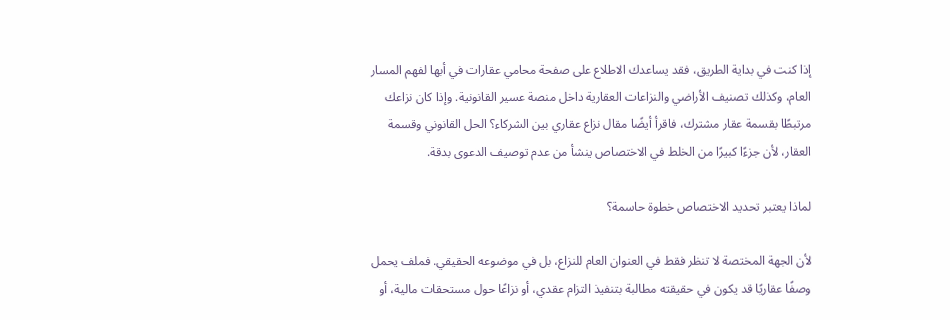إذا كنت في بداية الطريق، فقد يساعدك الاطلاع على صفحة محامي عقارات في أبها لفهم المسار العام، وكذلك تصنيف الأراضي والنزاعات العقارية داخل منصة عسير القانونية. وإذا كان نزاعك مرتبطًا بقسمة عقار مشترك، فاقرأ أيضًا مقال نزاع عقاري بين الشركاء؟ الحل القانوني وقسمة العقار، لأن جزءًا كبيرًا من الخلط في الاختصاص ينشأ من عدم توصيف الدعوى بدقة.

لماذا يعتبر تحديد الاختصاص خطوة حاسمة؟

لأن الجهة المختصة لا تنظر فقط في العنوان العام للنزاع، بل في موضوعه الحقيقي. فملف يحمل وصفًا عقاريًا قد يكون في حقيقته مطالبة بتنفيذ التزام عقدي، أو نزاعًا حول مستحقات مالية، أو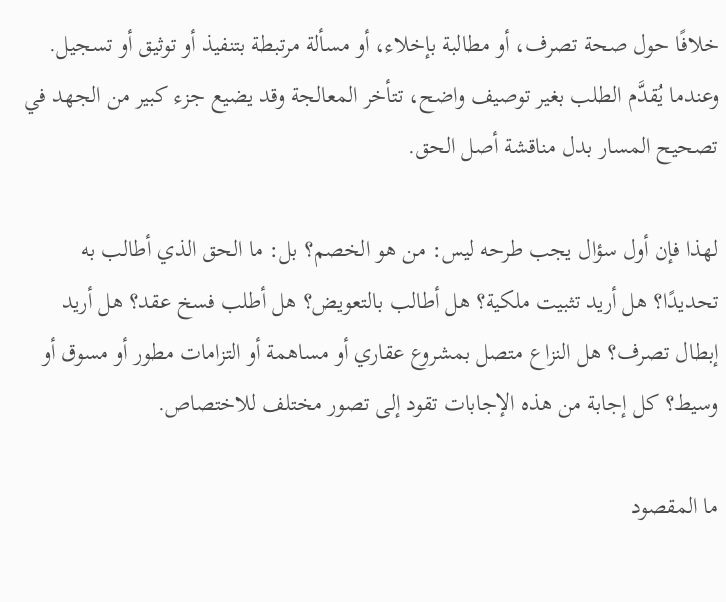خلافًا حول صحة تصرف، أو مطالبة بإخلاء، أو مسألة مرتبطة بتنفيذ أو توثيق أو تسجيل. وعندما يُقدَّم الطلب بغير توصيف واضح، تتأخر المعالجة وقد يضيع جزء كبير من الجهد في تصحيح المسار بدل مناقشة أصل الحق.

لهذا فإن أول سؤال يجب طرحه ليس: من هو الخصم؟ بل: ما الحق الذي أطالب به تحديدًا؟ هل أريد تثبيت ملكية؟ هل أطالب بالتعويض؟ هل أطلب فسخ عقد؟ هل أريد إبطال تصرف؟ هل النزاع متصل بمشروع عقاري أو مساهمة أو التزامات مطور أو مسوق أو وسيط؟ كل إجابة من هذه الإجابات تقود إلى تصور مختلف للاختصاص.

ما المقصود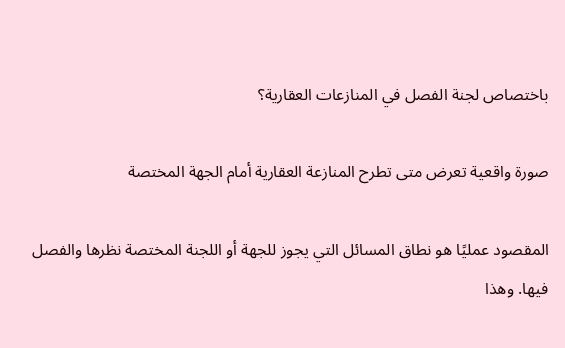باختصاص لجنة الفصل في المنازعات العقارية؟

صورة واقعية تعرض متى تطرح المنازعة العقارية أمام الجهة المختصة

المقصود عمليًا هو نطاق المسائل التي يجوز للجهة أو اللجنة المختصة نظرها والفصل فيها. وهذا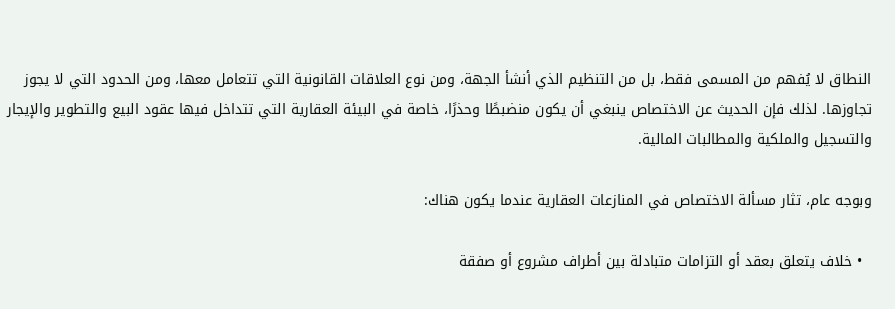النطاق لا يُفهم من المسمى فقط، بل من التنظيم الذي أنشأ الجهة، ومن نوع العلاقات القانونية التي تتعامل معها، ومن الحدود التي لا يجوز تجاوزها. لذلك فإن الحديث عن الاختصاص ينبغي أن يكون منضبطًا وحذرًا، خاصة في البيئة العقارية التي تتداخل فيها عقود البيع والتطوير والإيجار والتسجيل والملكية والمطالبات المالية.

وبوجه عام، تثار مسألة الاختصاص في المنازعات العقارية عندما يكون هناك:

  • خلاف يتعلق بعقد أو التزامات متبادلة بين أطراف مشروع أو صفقة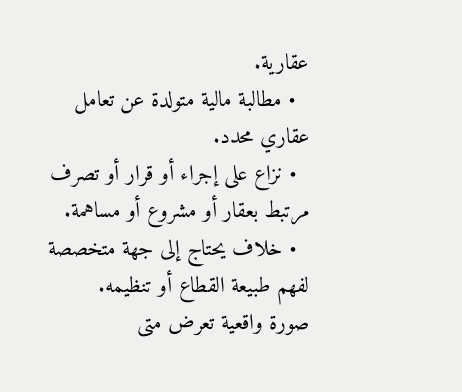عقارية.
  • مطالبة مالية متولدة عن تعامل عقاري محدد.
  • نزاع على إجراء أو قرار أو تصرف مرتبط بعقار أو مشروع أو مساهمة.
  • خلاف يحتاج إلى جهة متخصصة لفهم طبيعة القطاع أو تنظيمه.
صورة واقعية تعرض متى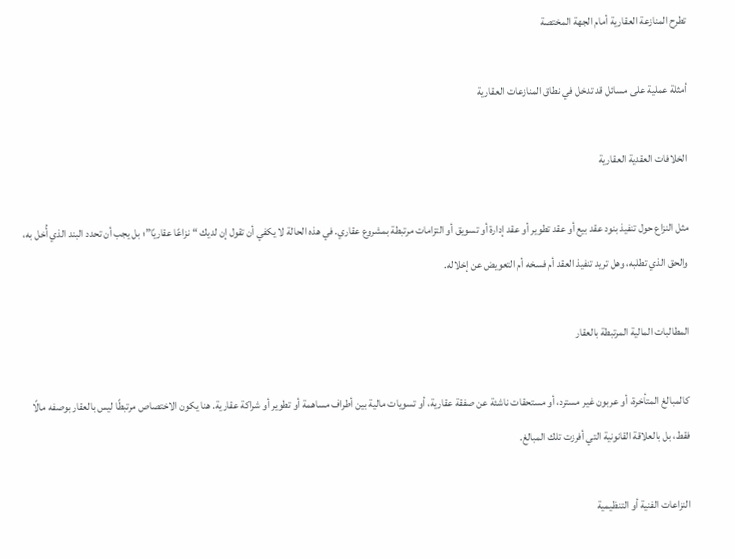تطرح المنازعة العقارية أمام الجهة المختصة

أمثلة عملية على مسائل قد تدخل في نطاق المنازعات العقارية

الخلافات العقدية العقارية

مثل النزاع حول تنفيذ بنود عقد بيع أو عقد تطوير أو عقد إدارة أو تسويق أو التزامات مرتبطة بمشروع عقاري. في هذه الحالة لا يكفي أن تقول إن لديك “نزاعًا عقاريًا”؛ بل يجب أن تحدد البند الذي أُخل به، والحق الذي تطلبه، وهل تريد تنفيذ العقد أم فسخه أم التعويض عن إخلاله.

المطالبات المالية المرتبطة بالعقار

كالمبالغ المتأخرة، أو عربون غير مسترد، أو مستحقات ناشئة عن صفقة عقارية، أو تسويات مالية بين أطراف مساهمة أو تطوير أو شراكة عقارية. هنا يكون الاختصاص مرتبطًا ليس بالعقار بوصفه مالًا فقط، بل بالعلاقة القانونية التي أفرزت تلك المبالغ.

النزاعات الفنية أو التنظيمية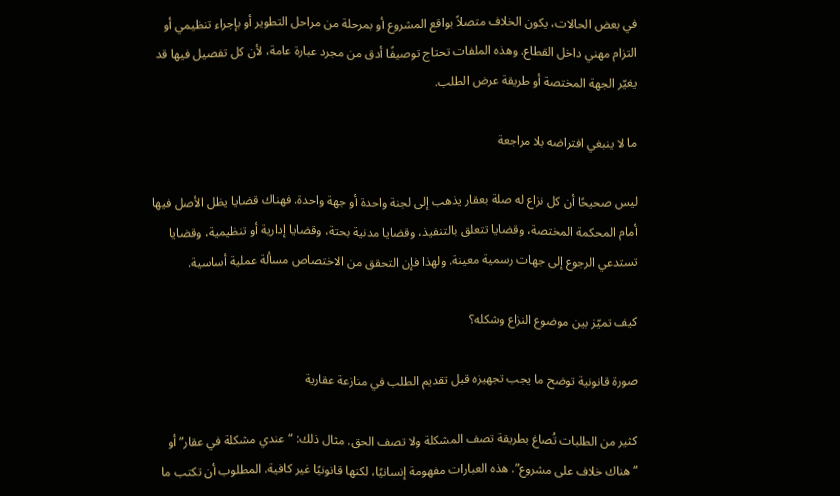في بعض الحالات، يكون الخلاف متصلاً بواقع المشروع أو بمرحلة من مراحل التطوير أو بإجراء تنظيمي أو التزام مهني داخل القطاع. وهذه الملفات تحتاج توصيفًا أدق من مجرد عبارة عامة، لأن كل تفصيل فيها قد يغيّر الجهة المختصة أو طريقة عرض الطلب.

ما لا ينبغي افتراضه بلا مراجعة

ليس صحيحًا أن كل نزاع له صلة بعقار يذهب إلى لجنة واحدة أو جهة واحدة. فهناك قضايا يظل الأصل فيها أمام المحكمة المختصة، وقضايا تتعلق بالتنفيذ، وقضايا مدنية بحتة، وقضايا إدارية أو تنظيمية، وقضايا تستدعي الرجوع إلى جهات رسمية معينة. ولهذا فإن التحقق من الاختصاص مسألة عملية أساسية.

كيف تميّز بين موضوع النزاع وشكله؟

صورة قانونية توضح ما يجب تجهيزه قبل تقديم الطلب في منازعة عقارية

كثير من الطلبات تُصاغ بطريقة تصف المشكلة ولا تصف الحق. مثال ذلك: “عندي مشكلة في عقار” أو “هناك خلاف على مشروع”. هذه العبارات مفهومة إنسانيًا، لكنها قانونيًا غير كافية. المطلوب أن تكتب ما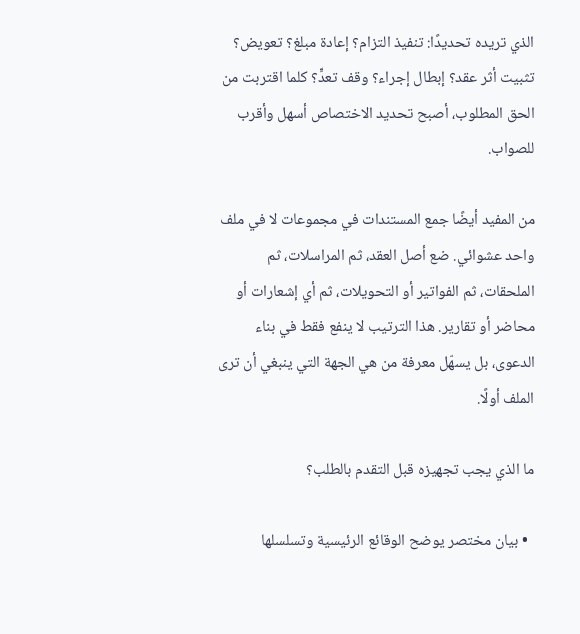الذي تريده تحديدًا: تنفيذ التزام؟ إعادة مبلغ؟ تعويض؟ تثبيت أثر عقد؟ إبطال إجراء؟ وقف تعدٍّ؟ كلما اقتربت من الحق المطلوب، أصبح تحديد الاختصاص أسهل وأقرب للصواب.

من المفيد أيضًا جمع المستندات في مجموعات لا في ملف واحد عشوائي. ضع أصل العقد، ثم المراسلات، ثم الملحقات، ثم الفواتير أو التحويلات، ثم أي إشعارات أو محاضر أو تقارير. هذا الترتيب لا ينفع فقط في بناء الدعوى، بل يسهّل معرفة من هي الجهة التي ينبغي أن ترى الملف أولًا.

ما الذي يجب تجهيزه قبل التقدم بالطلب؟

  • بيان مختصر يوضح الوقائع الرئيسية وتسلسلها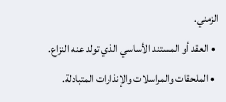الزمني.
  • العقد أو المستند الأساسي الذي تولد عنه النزاع.
  • الملحقات والمراسلات والإنذارات المتبادلة.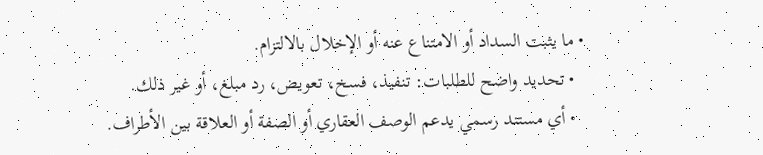• ما يثبت السداد أو الامتناع عنه أو الإخلال بالالتزام.
  • تحديد واضح للطلبات: تنفيذ، فسخ، تعويض، رد مبلغ، أو غير ذلك.
  • أي مستند رسمي يدعم الوصف العقاري أو الصفة أو العلاقة بين الأطراف.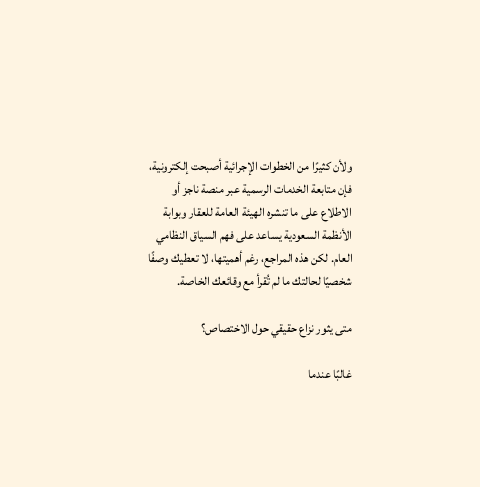ولأن كثيرًا من الخطوات الإجرائية أصبحت إلكترونية، فإن متابعة الخدمات الرسمية عبر منصة ناجز أو الاطلاع على ما تنشره الهيئة العامة للعقار وبوابة الأنظمة السعودية يساعد على فهم السياق النظامي العام. لكن هذه المراجع، رغم أهميتها، لا تعطيك وصفًا شخصيًا لحالتك ما لم تُقرأ مع وقائعك الخاصة.

متى يثور نزاع حقيقي حول الاختصاص؟

غالبًا عندما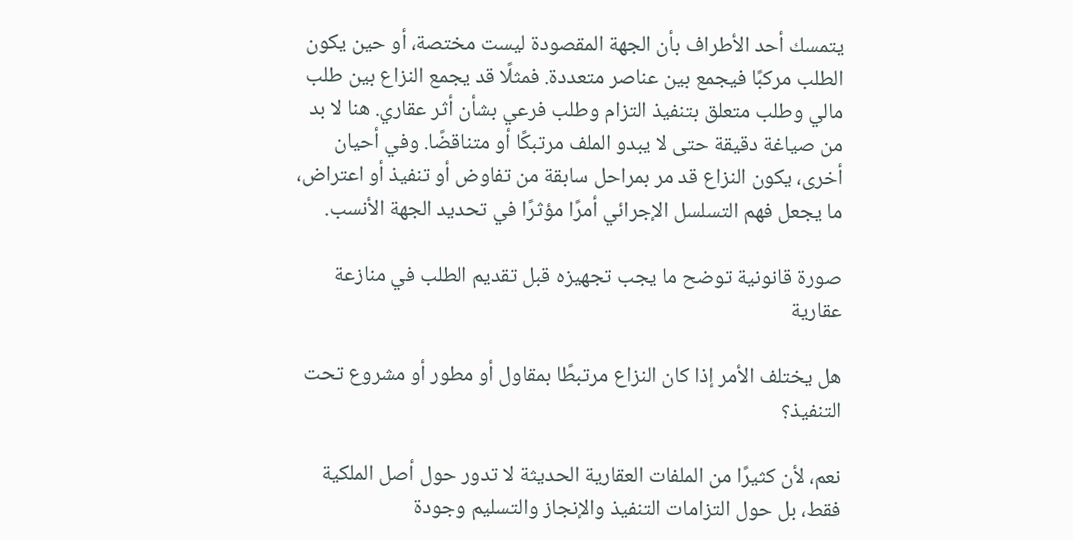يتمسك أحد الأطراف بأن الجهة المقصودة ليست مختصة، أو حين يكون الطلب مركبًا فيجمع بين عناصر متعددة. فمثلًا قد يجمع النزاع بين طلب مالي وطلب متعلق بتنفيذ التزام وطلب فرعي بشأن أثر عقاري. هنا لا بد من صياغة دقيقة حتى لا يبدو الملف مرتبكًا أو متناقضًا. وفي أحيان أخرى، يكون النزاع قد مر بمراحل سابقة من تفاوض أو تنفيذ أو اعتراض، ما يجعل فهم التسلسل الإجرائي أمرًا مؤثرًا في تحديد الجهة الأنسب.

صورة قانونية توضح ما يجب تجهيزه قبل تقديم الطلب في منازعة عقارية

هل يختلف الأمر إذا كان النزاع مرتبطًا بمقاول أو مطور أو مشروع تحت التنفيذ؟

نعم، لأن كثيرًا من الملفات العقارية الحديثة لا تدور حول أصل الملكية فقط، بل حول التزامات التنفيذ والإنجاز والتسليم وجودة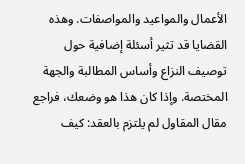الأعمال والمواعيد والمواصفات. وهذه القضايا قد تثير أسئلة إضافية حول توصيف النزاع وأساس المطالبة والجهة المختصة. وإذا كان هذا هو وضعك، فراجع مقال المقاول لم يلتزم بالعقد: كيف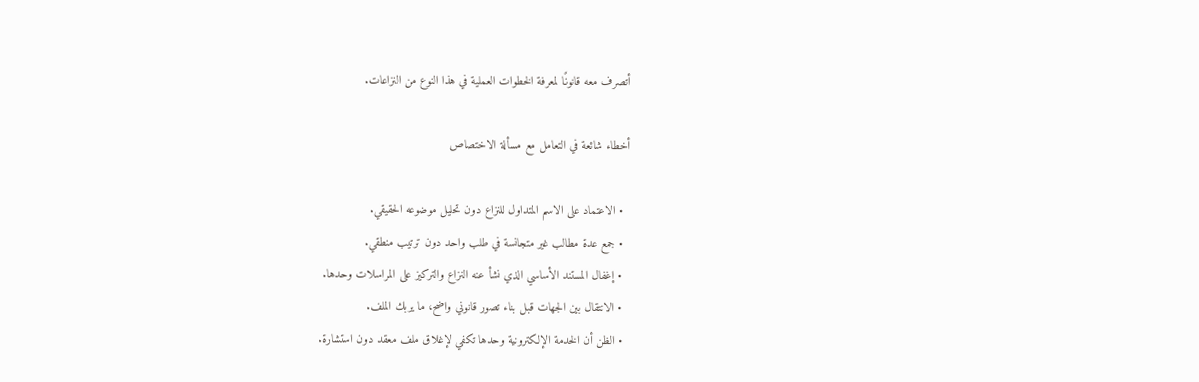أتصرف معه قانونًا لمعرفة الخطوات العملية في هذا النوع من النزاعات.

أخطاء شائعة في التعامل مع مسألة الاختصاص

  • الاعتماد على الاسم المتداول للنزاع دون تحليل موضوعه الحقيقي.
  • جمع عدة مطالب غير متجانسة في طلب واحد دون ترتيب منطقي.
  • إغفال المستند الأساسي الذي نشأ عنه النزاع والتركيز على المراسلات وحدها.
  • الانتقال بين الجهات قبل بناء تصور قانوني واضح، ما يربك الملف.
  • الظن أن الخدمة الإلكترونية وحدها تكفي لإغلاق ملف معقد دون استشارة.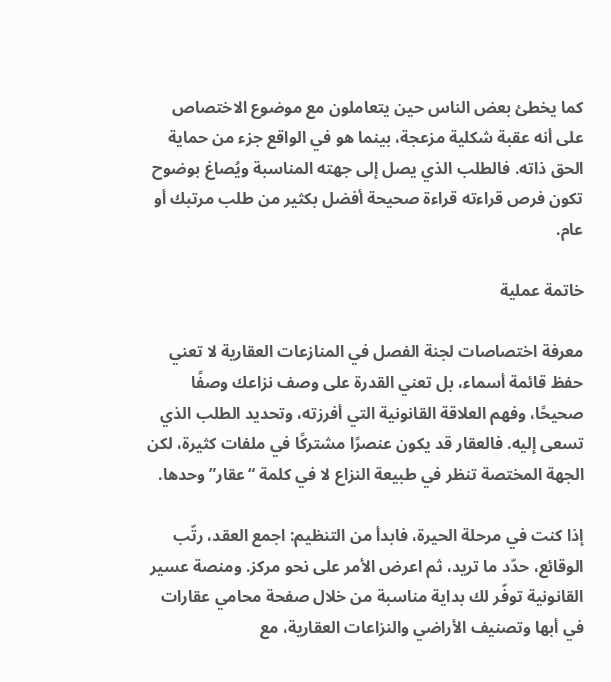كما يخطئ بعض الناس حين يتعاملون مع موضوع الاختصاص على أنه عقبة شكلية مزعجة، بينما هو في الواقع جزء من حماية الحق ذاته. فالطلب الذي يصل إلى جهته المناسبة ويُصاغ بوضوح تكون فرص قراءته قراءة صحيحة أفضل بكثير من طلب مرتبك أو عام.

خاتمة عملية

معرفة اختصاصات لجنة الفصل في المنازعات العقارية لا تعني حفظ قائمة أسماء، بل تعني القدرة على وصف نزاعك وصفًا صحيحًا، وفهم العلاقة القانونية التي أفرزته، وتحديد الطلب الذي تسعى إليه. فالعقار قد يكون عنصرًا مشتركًا في ملفات كثيرة، لكن الجهة المختصة تنظر في طبيعة النزاع لا في كلمة “عقار” وحدها.

إذا كنت في مرحلة الحيرة، فابدأ من التنظيم: اجمع العقد، رتّب الوقائع، حدّد ما تريد، ثم اعرض الأمر على نحو مركز. ومنصة عسير القانونية توفّر لك بداية مناسبة من خلال صفحة محامي عقارات في أبها وتصنيف الأراضي والنزاعات العقارية، مع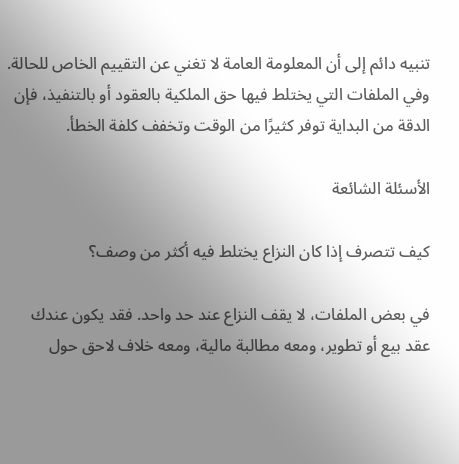تنبيه دائم إلى أن المعلومة العامة لا تغني عن التقييم الخاص للحالة. وفي الملفات التي يختلط فيها حق الملكية بالعقود أو بالتنفيذ، فإن الدقة من البداية توفر كثيرًا من الوقت وتخفف كلفة الخطأ.

الأسئلة الشائعة

كيف تتصرف إذا كان النزاع يختلط فيه أكثر من وصف؟

في بعض الملفات، لا يقف النزاع عند حد واحد. فقد يكون عندك عقد بيع أو تطوير، ومعه مطالبة مالية، ومعه خلاف لاحق حول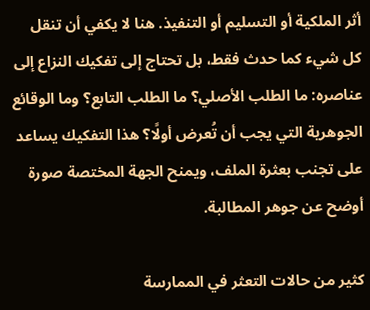أثر الملكية أو التسليم أو التنفيذ. هنا لا يكفي أن تنقل كل شيء كما حدث فقط، بل تحتاج إلى تفكيك النزاع إلى عناصره: ما الطلب الأصلي؟ ما الطلب التابع؟ وما الوقائع الجوهرية التي يجب أن تُعرض أولًا؟ هذا التفكيك يساعد على تجنب بعثرة الملف، ويمنح الجهة المختصة صورة أوضح عن جوهر المطالبة.

كثير من حالات التعثر في الممارسة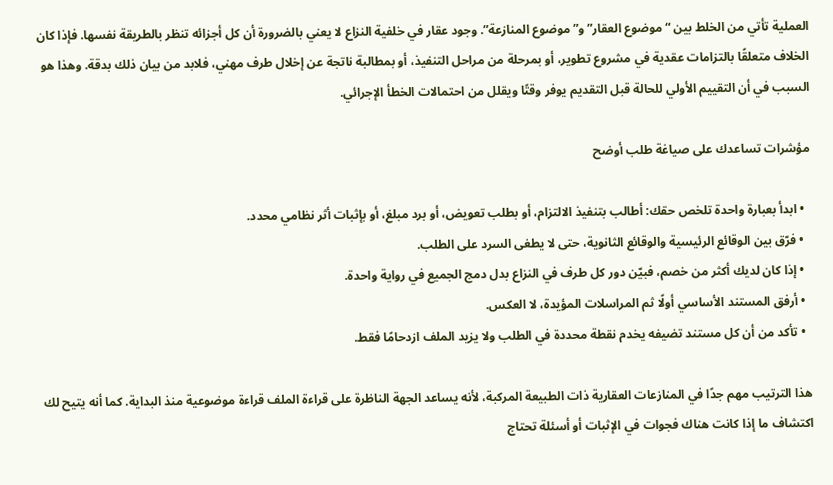العملية تأتي من الخلط بين “موضوع العقار” و”موضوع المنازعة”. وجود عقار في خلفية النزاع لا يعني بالضرورة أن كل أجزائه تنظر بالطريقة نفسها. فإذا كان الخلاف متعلقًا بالتزامات عقدية في مشروع تطوير، أو بمرحلة من مراحل التنفيذ، أو بمطالبة ناتجة عن إخلال طرف مهني، فلابد من بيان ذلك بدقة. وهذا هو السبب في أن التقييم الأولي للحالة قبل التقديم يوفر وقتًا ويقلل من احتمالات الخطأ الإجرائي.

مؤشرات تساعدك على صياغة طلب أوضح

  • ابدأ بعبارة واحدة تلخص حقك: أطالب بتنفيذ الالتزام، أو بطلب تعويض، أو برد مبلغ، أو بإثبات أثر نظامي محدد.
  • فرّق بين الوقائع الرئيسية والوقائع الثانوية، حتى لا يطغى السرد على الطلب.
  • إذا كان لديك أكثر من خصم، فبيّن دور كل طرف في النزاع بدل دمج الجميع في رواية واحدة.
  • أرفق المستند الأساسي أولًا ثم المراسلات المؤيدة، لا العكس.
  • تأكد من أن كل مستند تضيفه يخدم نقطة محددة في الطلب ولا يزيد الملف ازدحامًا فقط.

هذا الترتيب مهم جدًا في المنازعات العقارية ذات الطبيعة المركبة، لأنه يساعد الجهة الناظرة على قراءة الملف قراءة موضوعية منذ البداية. كما أنه يتيح لك اكتشاف ما إذا كانت هناك فجوات في الإثبات أو أسئلة تحتاج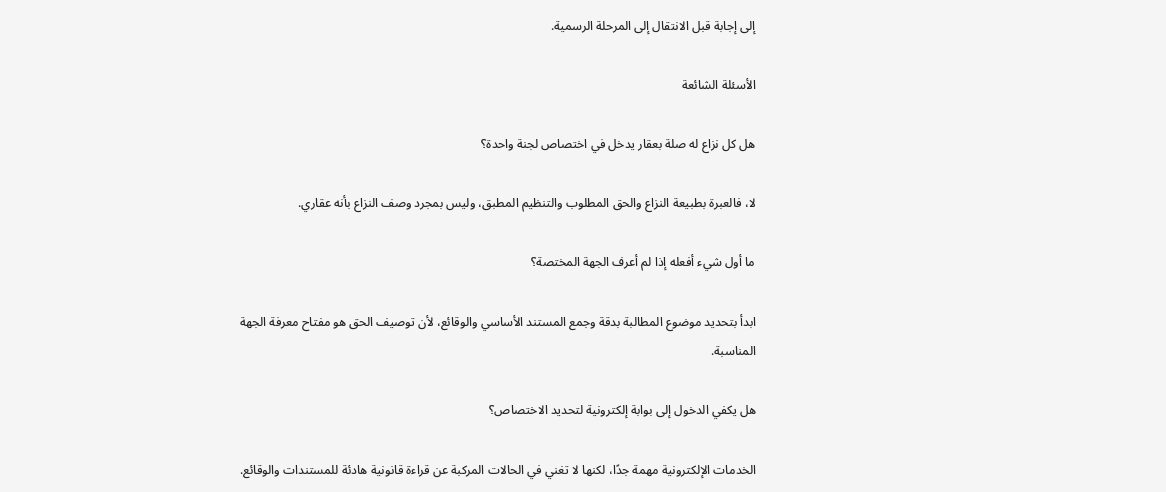إلى إجابة قبل الانتقال إلى المرحلة الرسمية.

الأسئلة الشائعة

هل كل نزاع له صلة بعقار يدخل في اختصاص لجنة واحدة؟

لا، فالعبرة بطبيعة النزاع والحق المطلوب والتنظيم المطبق، وليس بمجرد وصف النزاع بأنه عقاري.

ما أول شيء أفعله إذا لم أعرف الجهة المختصة؟

ابدأ بتحديد موضوع المطالبة بدقة وجمع المستند الأساسي والوقائع، لأن توصيف الحق هو مفتاح معرفة الجهة المناسبة.

هل يكفي الدخول إلى بوابة إلكترونية لتحديد الاختصاص؟

الخدمات الإلكترونية مهمة جدًا، لكنها لا تغني في الحالات المركبة عن قراءة قانونية هادئة للمستندات والوقائع.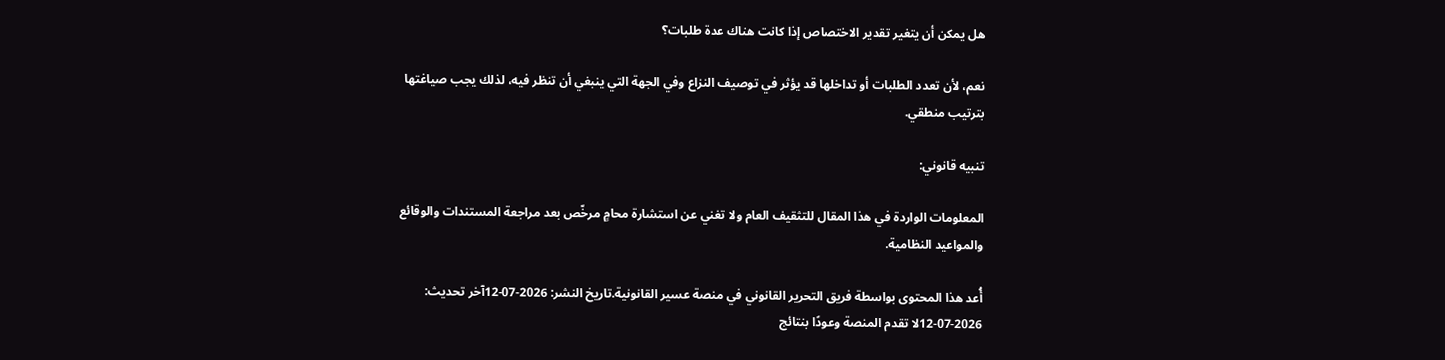هل يمكن أن يتغير تقدير الاختصاص إذا كانت هناك عدة طلبات؟

نعم، لأن تعدد الطلبات أو تداخلها قد يؤثر في توصيف النزاع وفي الجهة التي ينبغي أن تنظر فيه، لذلك يجب صياغتها بترتيب منطقي.

تنبيه قانوني:

المعلومات الواردة في هذا المقال للتثقيف العام ولا تغني عن استشارة محامٍ مرخّص بعد مراجعة المستندات والوقائع والمواعيد النظامية.

أُعد هذا المحتوى بواسطة فريق التحرير القانوني في منصة عسير القانونية.تاريخ النشر: 2026-07-12آخر تحديث: 2026-07-12لا تقدم المنصة وعودًا بنتائج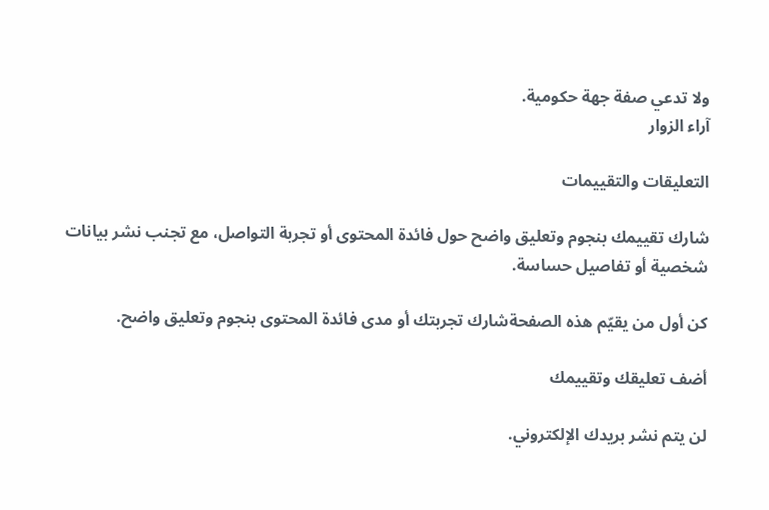ولا تدعي صفة جهة حكومية.
آراء الزوار

التعليقات والتقييمات

شارك تقييمك بنجوم وتعليق واضح حول فائدة المحتوى أو تجربة التواصل، مع تجنب نشر بيانات شخصية أو تفاصيل حساسة.

كن أول من يقيّم هذه الصفحةشارك تجربتك أو مدى فائدة المحتوى بنجوم وتعليق واضح.

أضف تعليقك وتقييمك

لن يتم نشر بريدك الإلكتروني.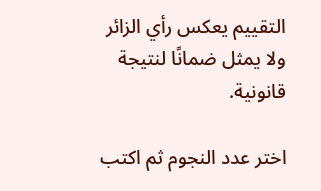التقييم يعكس رأي الزائر ولا يمثل ضمانًا لنتيجة قانونية.

اختر عدد النجوم ثم اكتب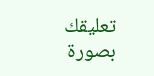تعليقك بصورة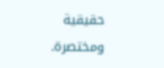حقيقية ومختصرة.